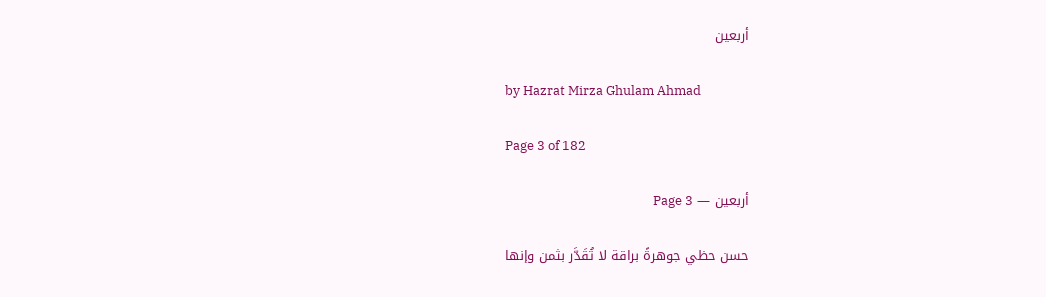أربعين

by Hazrat Mirza Ghulam Ahmad

Page 3 of 182

أربعين — Page 3

حسن حظي جوهرةً براقة لا تُقَدَّر بثمن وإنها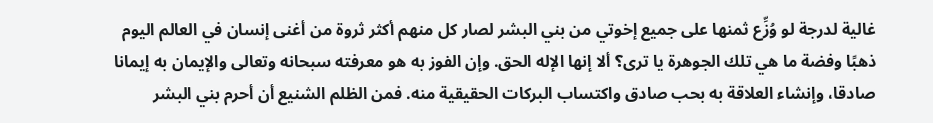غالية لدرجة لو وُزِّع ثمنها على جميع إخوتي من بني البشر لصار كل منهم أكثر ثروة من أغنى إنسان في العالم اليوم ذهبًا وفضة ما هي تلك الجوهرة يا ترى؟ ألا إنها الإله الحق. وإن الفوز به هو معرفته سبحانه وتعالى والإيمان به إيمانا صادقا، وإنشاء العلاقة به بحب صادق واكتساب البركات الحقيقية منه. فمن الظلم الشنيع أن أحرم بني البشر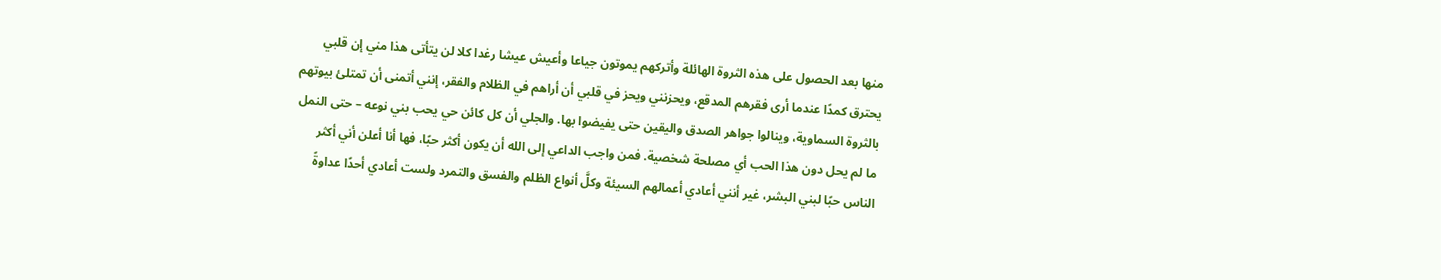منها بعد الحصول على هذه الثروة الهائلة وأتركهم يموتون جياعا وأعيش عيشا رغدا كلا لن يتأتى هذا مني إن قلبي يحترق كمدًا عندما أرى فقرهم المدقع، ويحزنني ويحز في قلبي أن أراهم في الظلام والفقر، إنني أتمنى أن تمتلئ بيوتهم بالثروة السماوية، وينالوا جواهر الصدق واليقين حتى يفيضوا بها. والجلي أن كل كائن حي يحب بني نوعه – حتى النمل ما لم يحل دون هذا الحب أي مصلحة شخصية. فمن واجب الداعي إلى الله أن يكون أكثر حبًا، فها أنا أعلن أني أكثر الناس حبًا لبني البشر، غير أنني أعادي أعمالهم السيئة وكلَّ أنواع الظلم والفسق والتمرد ولست أعادي أحدًا عداوةً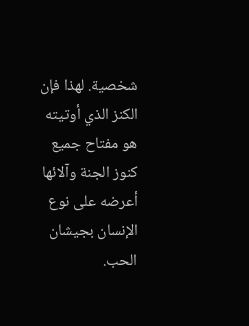شخصية. لهذا فإن الكنز الذي أوتيته هو مفتاح جميع كنوز الجنة وآلائها أعرضه على نوع الإنسان بجيشان الحب.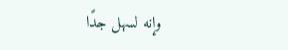وإنه لسهل جدًا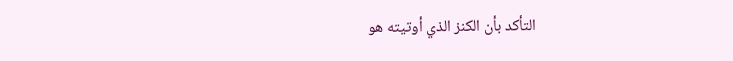التأكد بأن الكنز الذي أوتيته هو